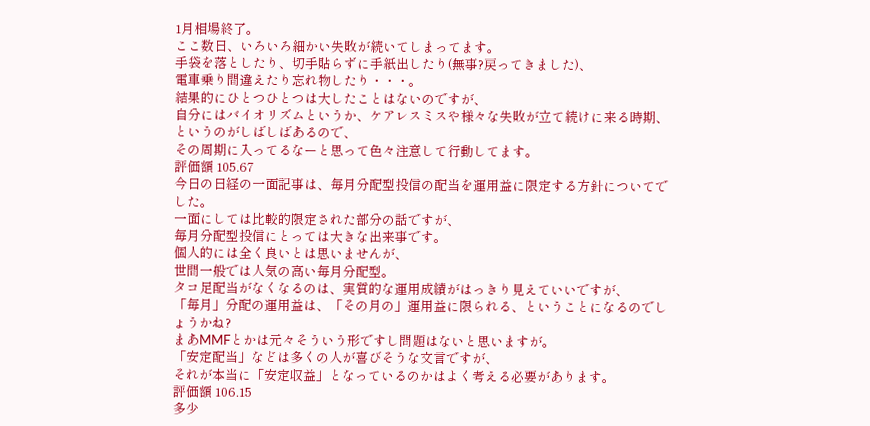1月相場終了。
ここ数日、いろいろ細かい失敗が続いてしまってます。
手袋を落としたり、切手貼らずに手紙出したり(無事?戻ってきました)、
電車乗り間違えたり忘れ物したり・・・。
結果的にひとつひとつは大したことはないのですが、
自分にはバイオリズムというか、ケアレスミスや様々な失敗が立て続けに来る時期、というのがしばしばあるので、
その周期に入ってるなーと思って色々注意して行動してます。
評価額 105.67
今日の日経の一面記事は、毎月分配型投信の配当を運用益に限定する方針についてでした。
一面にしては比較的限定された部分の話ですが、
毎月分配型投信にとっては大きな出来事です。
個人的には全く良いとは思いませんが、
世間一般では人気の高い毎月分配型。
タコ足配当がなくなるのは、実質的な運用成績がはっきり見えていいですが、
「毎月」分配の運用益は、「その月の」運用益に限られる、ということになるのでしょうかね?
まあMMFとかは元々そういう形ですし問題はないと思いますが。
「安定配当」などは多くの人が喜びそうな文言ですが、
それが本当に「安定収益」となっているのかはよく考える必要があります。
評価額 106.15
多少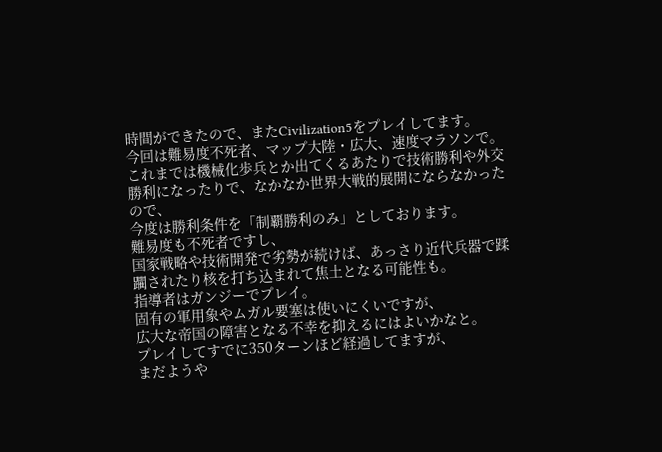時間ができたので、またCivilization5をプレイしてます。
今回は難易度不死者、マップ大陸・広大、速度マラソンで。
これまでは機械化歩兵とか出てくるあたりで技術勝利や外交勝利になったりで、なかなか世界大戦的展開にならなかったので、
今度は勝利条件を「制覇勝利のみ」としております。
難易度も不死者ですし、
国家戦略や技術開発で劣勢が続けば、あっさり近代兵器で蹂躙されたり核を打ち込まれて焦土となる可能性も。
指導者はガンジーでプレイ。
固有の軍用象やムガル要塞は使いにくいですが、
広大な帝国の障害となる不幸を抑えるにはよいかなと。
プレイしてすでに350ターンほど経過してますが、
まだようや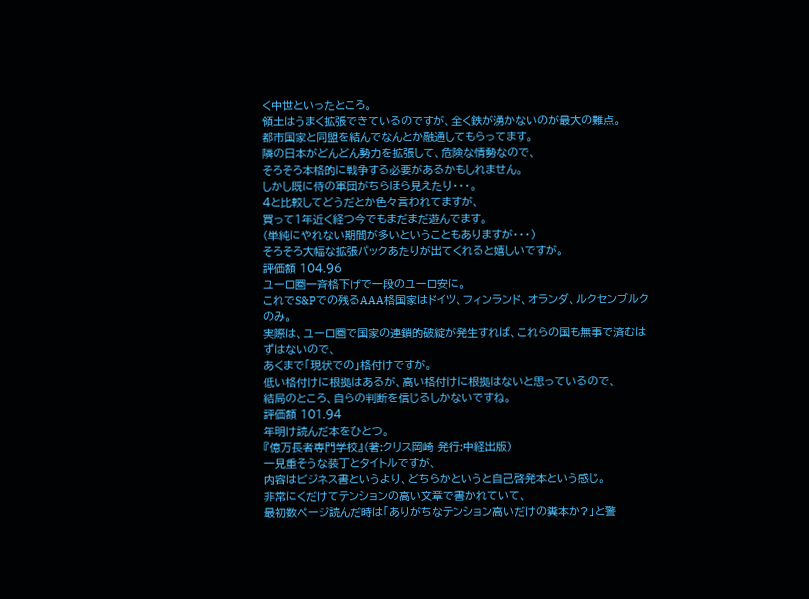く中世といったところ。
領土はうまく拡張できているのですが、全く鉄が湧かないのが最大の難点。
都市国家と同盟を結んでなんとか融通してもらってます。
隣の日本がどんどん勢力を拡張して、危険な情勢なので、
そろそろ本格的に戦争する必要があるかもしれません。
しかし既に侍の軍団がちらほら見えたり・・・。
4と比較してどうだとか色々言われてますが、
買って1年近く経つ今でもまだまだ遊んでます。
(単純にやれない期間が多いということもありますが・・・)
そろそろ大幅な拡張パックあたりが出てくれると嬉しいですが。
評価額 104.96
ユーロ圏一斉格下げで一段のユーロ安に。
これでS&Pでの残るAAA格国家はドイツ、フィンランド、オランダ、ルクセンブルクのみ。
実際は、ユーロ圏で国家の連鎖的破綻が発生すれば、これらの国も無事で済むはずはないので、
あくまで「現状での」格付けですが。
低い格付けに根拠はあるが、高い格付けに根拠はないと思っているので、
結局のところ、自らの判断を信じるしかないですね。
評価額 101.94
年明け読んだ本をひとつ。
『億万長者専門学校』(著:クリス岡崎 発行:中経出版)
一見重そうな装丁とタイトルですが、
内容はビジネス書というより、どちらかというと自己啓発本という感じ。
非常にくだけてテンションの高い文章で書かれていて、
最初数ページ読んだ時は「ありがちなテンション高いだけの糞本か?」と警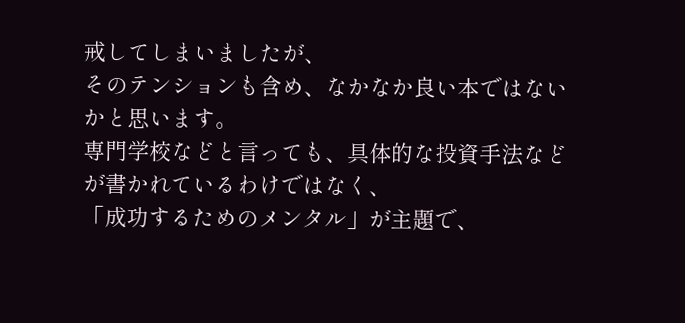戒してしまいましたが、
そのテンションも含め、なかなか良い本ではないかと思います。
専門学校などと言っても、具体的な投資手法などが書かれているわけではなく、
「成功するためのメンタル」が主題で、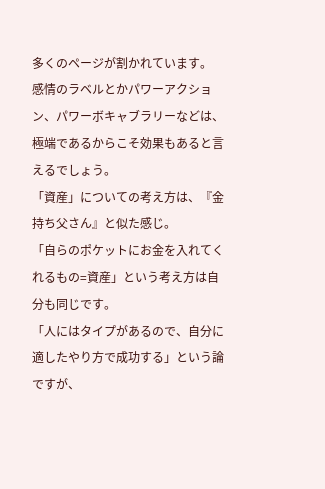多くのページが割かれています。
感情のラベルとかパワーアクション、パワーボキャブラリーなどは、
極端であるからこそ効果もあると言えるでしょう。
「資産」についての考え方は、『金持ち父さん』と似た感じ。
「自らのポケットにお金を入れてくれるもの=資産」という考え方は自分も同じです。
「人にはタイプがあるので、自分に適したやり方で成功する」という論ですが、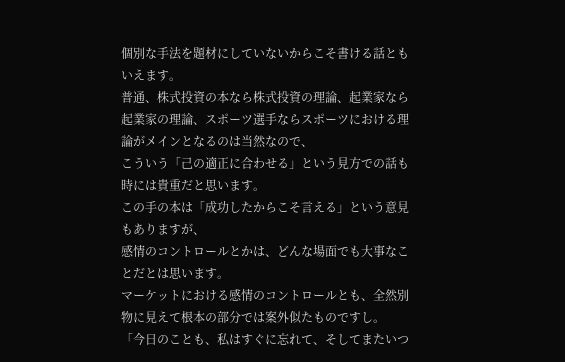個別な手法を題材にしていないからこそ書ける話ともいえます。
普通、株式投資の本なら株式投資の理論、起業家なら起業家の理論、スポーツ選手ならスポーツにおける理論がメインとなるのは当然なので、
こういう「己の適正に合わせる」という見方での話も時には貴重だと思います。
この手の本は「成功したからこそ言える」という意見もありますが、
感情のコントロールとかは、どんな場面でも大事なことだとは思います。
マーケットにおける感情のコントロールとも、全然別物に見えて根本の部分では案外似たものですし。
「今日のことも、私はすぐに忘れて、そしてまたいつ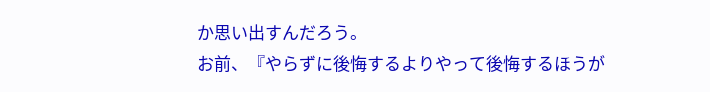か思い出すんだろう。
お前、『やらずに後悔するよりやって後悔するほうが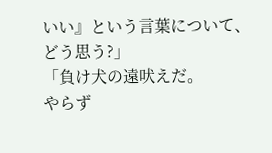いい』という言葉について、どう思う?」
「負け犬の遠吠えだ。
やらず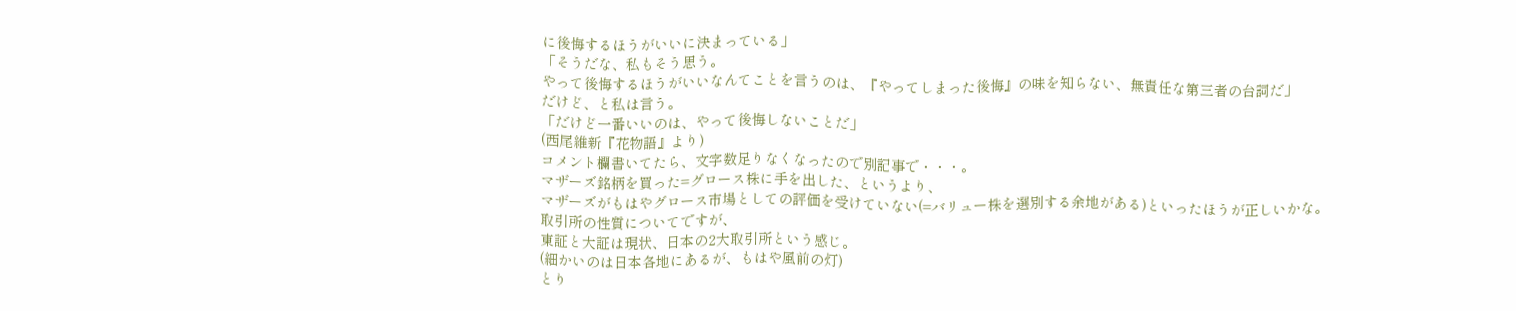に後悔するほうがいいに決まっている」
「そうだな、私もそう思う。
やって後悔するほうがいいなんてことを言うのは、『やってしまった後悔』の味を知らない、無責任な第三者の台詞だ」
だけど、と私は言う。
「だけど一番いいのは、やって後悔しないことだ」
(西尾維新『花物語』より)
コメント欄書いてたら、文字数足りなくなったので別記事で・・・。
マザーズ銘柄を買った=グロース株に手を出した、というより、
マザーズがもはやグロース市場としての評価を受けていない(=バリュー株を選別する余地がある)といったほうが正しいかな。
取引所の性質についてですが、
東証と大証は現状、日本の2大取引所という感じ。
(細かいのは日本各地にあるが、もはや風前の灯)
とり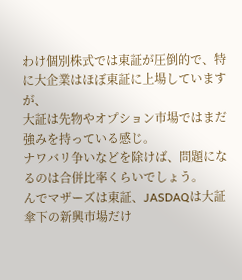わけ個別株式では東証が圧倒的で、特に大企業はほぼ東証に上場していますが、
大証は先物やオプション市場ではまだ強みを持っている感じ。
ナワバリ争いなどを除けば、問題になるのは合併比率くらいでしょう。
んでマザーズは東証、JASDAQは大証傘下の新興市場だけ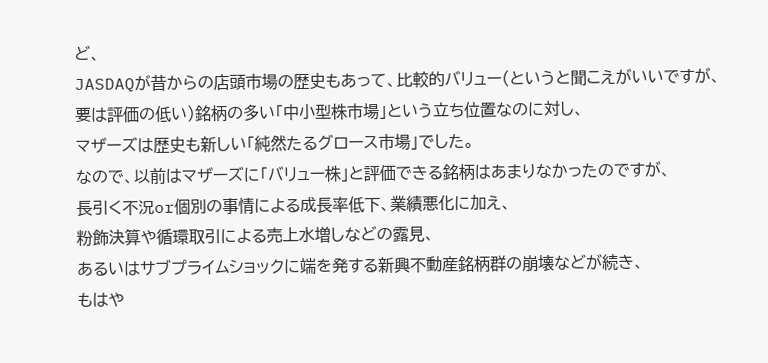ど、
JASDAQが昔からの店頭市場の歴史もあって、比較的バリュー(というと聞こえがいいですが、要は評価の低い)銘柄の多い「中小型株市場」という立ち位置なのに対し、
マザーズは歴史も新しい「純然たるグロース市場」でした。
なので、以前はマザーズに「バリュー株」と評価できる銘柄はあまりなかったのですが、
長引く不況or個別の事情による成長率低下、業績悪化に加え、
粉飾決算や循環取引による売上水増しなどの露見、
あるいはサブプライムショックに端を発する新興不動産銘柄群の崩壊などが続き、
もはや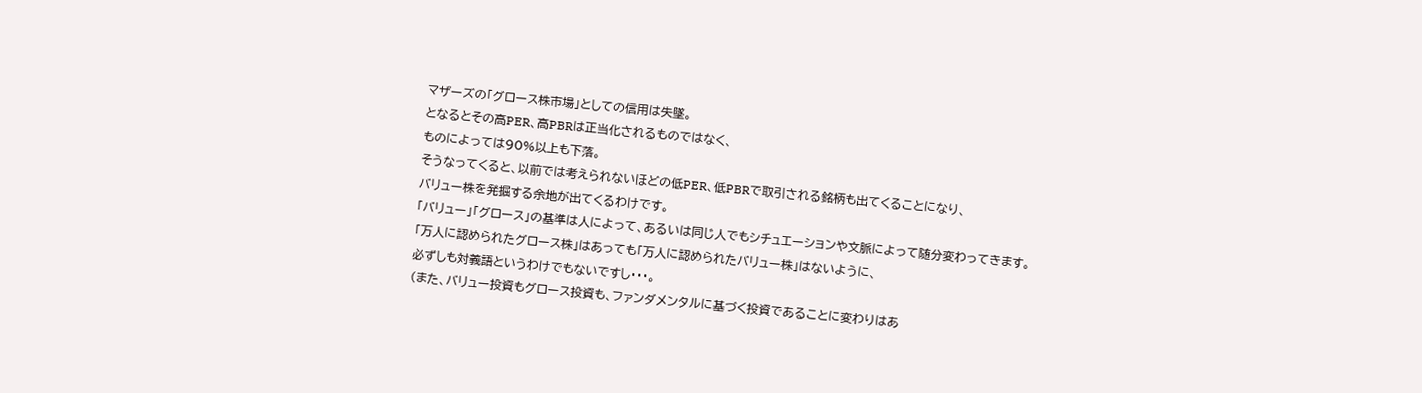マザーズの「グロース株市場」としての信用は失墜。
となるとその高PER、高PBRは正当化されるものではなく、
ものによっては90%以上も下落。
そうなってくると、以前では考えられないほどの低PER、低PBRで取引される銘柄も出てくることになり、
バリュー株を発掘する余地が出てくるわけです。
「バリュー」「グロース」の基準は人によって、あるいは同じ人でもシチュエーションや文脈によって随分変わってきます。
「万人に認められたグロース株」はあっても「万人に認められたバリュー株」はないように、
必ずしも対義語というわけでもないですし・・・。
(また、バリュー投資もグロース投資も、ファンダメンタルに基づく投資であることに変わりはあ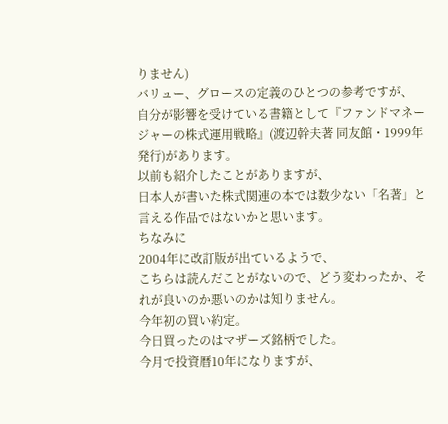りません)
バリュー、グロースの定義のひとつの参考ですが、
自分が影響を受けている書籍として『ファンドマネージャーの株式運用戦略』(渡辺幹夫著 同友館・1999年発行)があります。
以前も紹介したことがありますが、
日本人が書いた株式関連の本では数少ない「名著」と言える作品ではないかと思います。
ちなみに
2004年に改訂版が出ているようで、
こちらは読んだことがないので、どう変わったか、それが良いのか悪いのかは知りません。
今年初の買い約定。
今日買ったのはマザーズ銘柄でした。
今月で投資暦10年になりますが、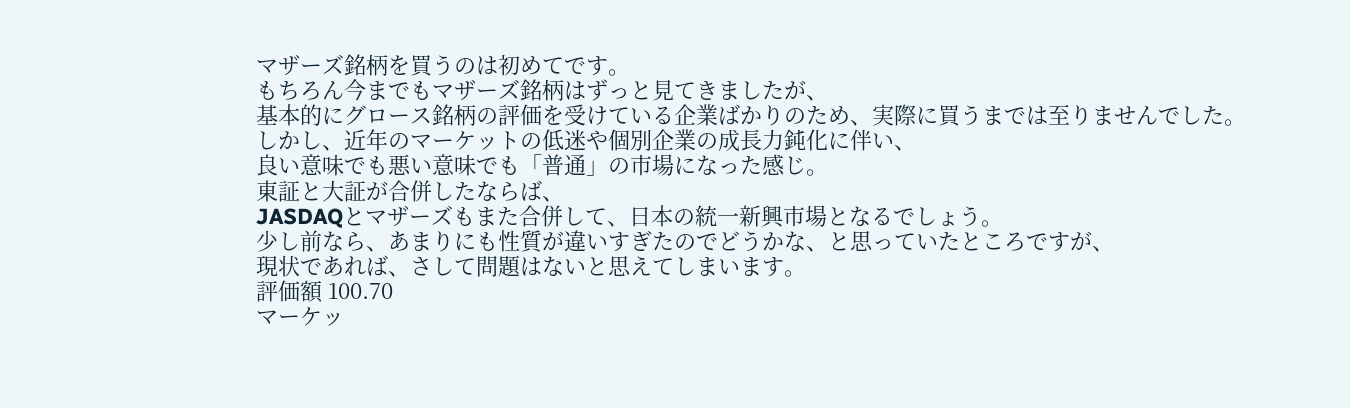マザーズ銘柄を買うのは初めてです。
もちろん今までもマザーズ銘柄はずっと見てきましたが、
基本的にグロース銘柄の評価を受けている企業ばかりのため、実際に買うまでは至りませんでした。
しかし、近年のマーケットの低迷や個別企業の成長力鈍化に伴い、
良い意味でも悪い意味でも「普通」の市場になった感じ。
東証と大証が合併したならば、
JASDAQとマザーズもまた合併して、日本の統一新興市場となるでしょう。
少し前なら、あまりにも性質が違いすぎたのでどうかな、と思っていたところですが、
現状であれば、さして問題はないと思えてしまいます。
評価額 100.70
マーケッ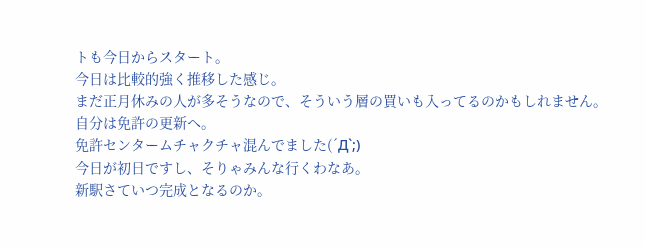トも今日からスタート。
今日は比較的強く推移した感じ。
まだ正月休みの人が多そうなので、そういう層の買いも入ってるのかもしれません。
自分は免許の更新へ。
免許センタームチャクチャ混んでました(´Д`;)
今日が初日ですし、そりゃみんな行くわなあ。
新駅さていつ完成となるのか。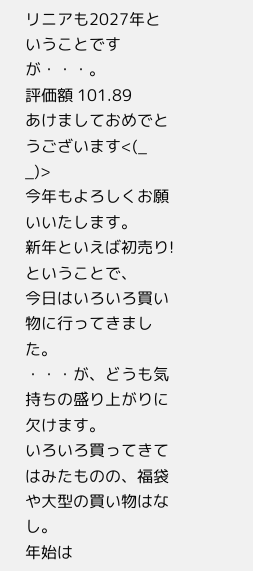リニアも2027年ということですが・・・。
評価額 101.89
あけましておめでとうございます<(_ _)>
今年もよろしくお願いいたします。
新年といえば初売り!ということで、
今日はいろいろ買い物に行ってきました。
・・・が、どうも気持ちの盛り上がりに欠けます。
いろいろ買ってきてはみたものの、福袋や大型の買い物はなし。
年始は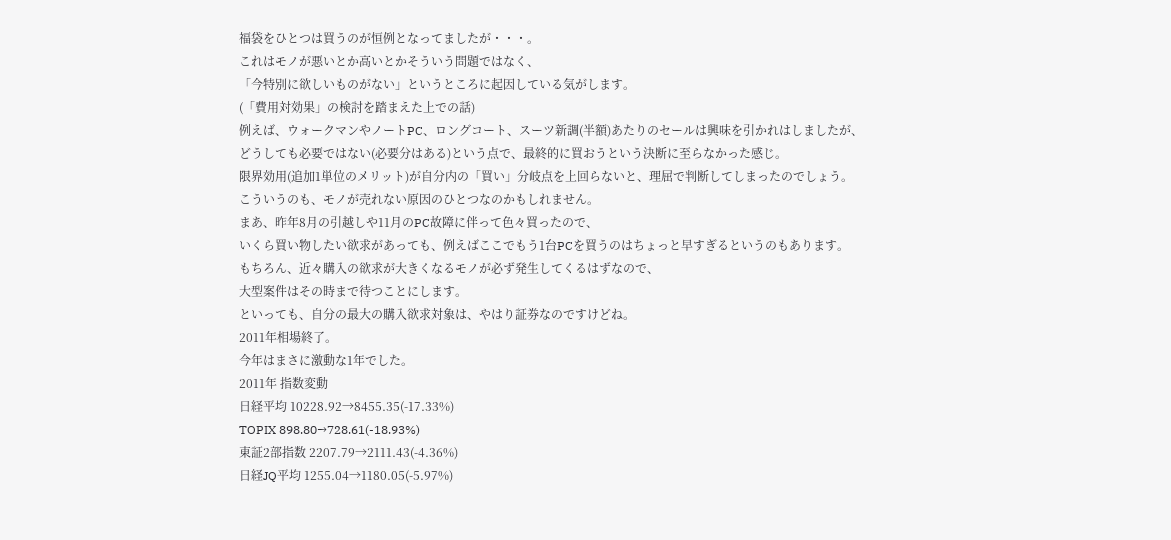福袋をひとつは買うのが恒例となってましたが・・・。
これはモノが悪いとか高いとかそういう問題ではなく、
「今特別に欲しいものがない」というところに起因している気がします。
(「費用対効果」の検討を踏まえた上での話)
例えば、ウォークマンやノートPC、ロングコート、スーツ新調(半額)あたりのセールは興味を引かれはしましたが、
どうしても必要ではない(必要分はある)という点で、最終的に買おうという決断に至らなかった感じ。
限界効用(追加1単位のメリット)が自分内の「買い」分岐点を上回らないと、理屈で判断してしまったのでしょう。
こういうのも、モノが売れない原因のひとつなのかもしれません。
まあ、昨年8月の引越しや11月のPC故障に伴って色々買ったので、
いくら買い物したい欲求があっても、例えばここでもう1台PCを買うのはちょっと早すぎるというのもあります。
もちろん、近々購入の欲求が大きくなるモノが必ず発生してくるはずなので、
大型案件はその時まで待つことにします。
といっても、自分の最大の購入欲求対象は、やはり証券なのですけどね。
2011年相場終了。
今年はまさに激動な1年でした。
2011年 指数変動
日経平均 10228.92→8455.35(-17.33%)
TOPIX 898.80→728.61(-18.93%)
東証2部指数 2207.79→2111.43(-4.36%)
日経JQ平均 1255.04→1180.05(-5.97%)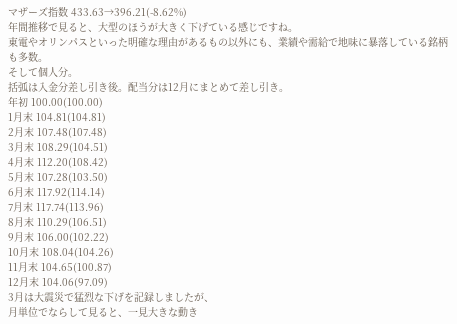マザーズ指数 433.63→396.21(-8.62%)
年間推移で見ると、大型のほうが大きく下げている感じですね。
東電やオリンパスといった明確な理由があるもの以外にも、業績や需給で地味に暴落している銘柄も多数。
そして個人分。
括弧は入金分差し引き後。配当分は12月にまとめて差し引き。
年初 100.00(100.00)
1月末 104.81(104.81)
2月末 107.48(107.48)
3月末 108.29(104.51)
4月末 112.20(108.42)
5月末 107.28(103.50)
6月末 117.92(114.14)
7月末 117.74(113.96)
8月末 110.29(106.51)
9月末 106.00(102.22)
10月末 108.04(104.26)
11月末 104.65(100.87)
12月末 104.06(97.09)
3月は大震災で猛烈な下げを記録しましたが、
月単位でならして見ると、一見大きな動き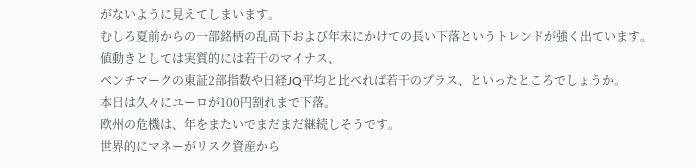がないように見えてしまいます。
むしろ夏前からの一部銘柄の乱高下および年末にかけての長い下落というトレンドが強く出ています。
値動きとしては実質的には若干のマイナス、
ベンチマークの東証2部指数や日経JQ平均と比べれば若干のプラス、といったところでしょうか。
本日は久々にユーロが100円割れまで下落。
欧州の危機は、年をまたいでまだまだ継続しそうです。
世界的にマネーがリスク資産から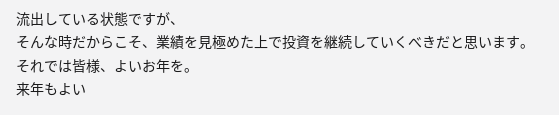流出している状態ですが、
そんな時だからこそ、業績を見極めた上で投資を継続していくべきだと思います。
それでは皆様、よいお年を。
来年もよい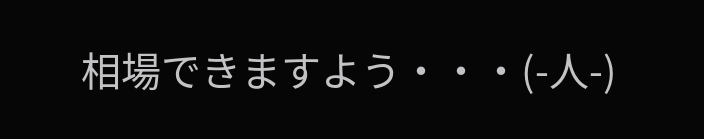相場できますよう・・・(-人-)